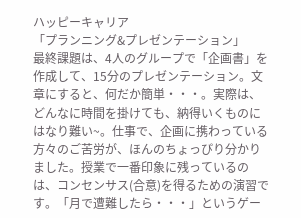ハッピーキャリア
「プランニング&プレゼンテーション」
最終課題は、4人のグループで「企画書」を作成して、15分のプレゼンテーション。文章にすると、何だか簡単・・・。実際は、どんなに時間を掛けても、納得いくものにはなり難い~。仕事で、企画に携わっている方々のご苦労が、ほんのちょっぴり分かりました。授業で一番印象に残っているのは、コンセンサス(合意)を得るための演習です。「月で遭難したら・・・」というゲー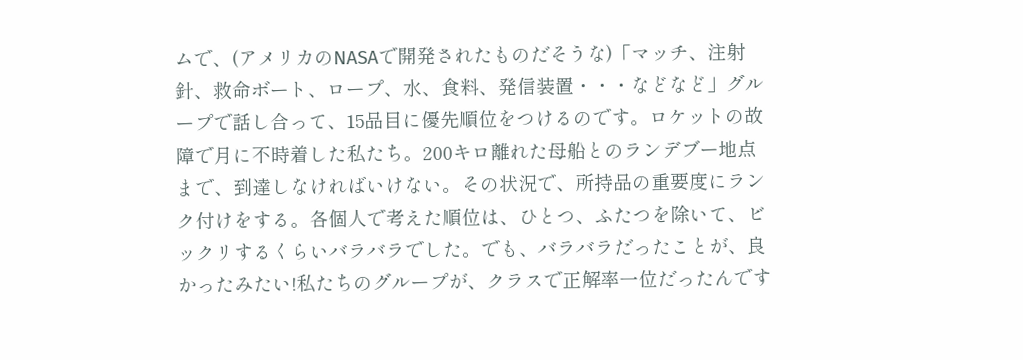ムで、(アメリカのNASAで開発されたものだそうな)「マッチ、注射針、救命ボート、ロープ、水、食料、発信装置・・・などなど」グループで話し合って、15品目に優先順位をつけるのです。ロケットの故障で月に不時着した私たち。200キロ離れた母船とのランデブー地点まで、到達しなければいけない。その状況で、所持品の重要度にランク付けをする。各個人で考えた順位は、ひとつ、ふたつを除いて、ビックリするくらいバラバラでした。でも、バラバラだったことが、良かったみたい!私たちのグループが、クラスで正解率一位だったんです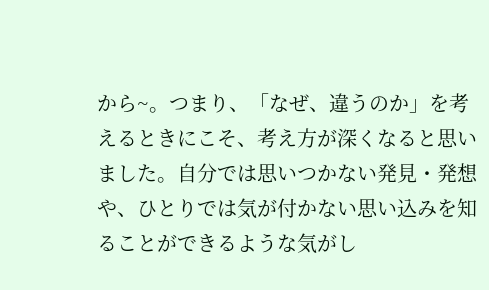から~。つまり、「なぜ、違うのか」を考えるときにこそ、考え方が深くなると思いました。自分では思いつかない発見・発想や、ひとりでは気が付かない思い込みを知ることができるような気がし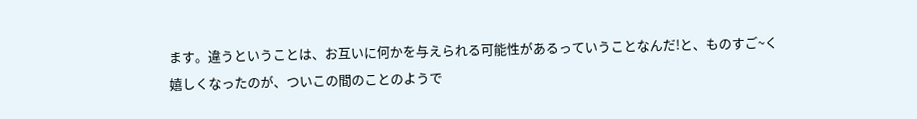ます。違うということは、お互いに何かを与えられる可能性があるっていうことなんだ!と、ものすご~く嬉しくなったのが、ついこの間のことのようで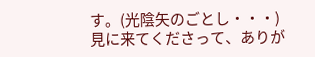す。(光陰矢のごとし・・・)
見に来てくださって、ありが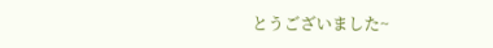とうございました~